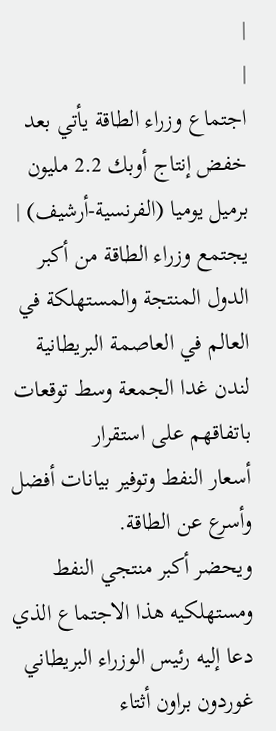|
|
اجتماع وزراء الطاقة يأتي بعد خفض إنتاج أوبك 2.2 مليون برميل يوميا (الفرنسية-أرشيف) |
يجتمع وزراء الطاقة من أكبر الدول المنتجة والمستهلكة في العالم في العاصمة البريطانية لندن غدا الجمعة وسط توقعات باتفاقهم على استقرار
أسعار النفط وتوفير بيانات أفضل وأسرع عن الطاقة.
ويحضر أكبر منتجي النفط ومستهلكيه هذا الاجتماع الذي دعا إليه رئيس الوزراء البريطاني غوردون براون أثتاء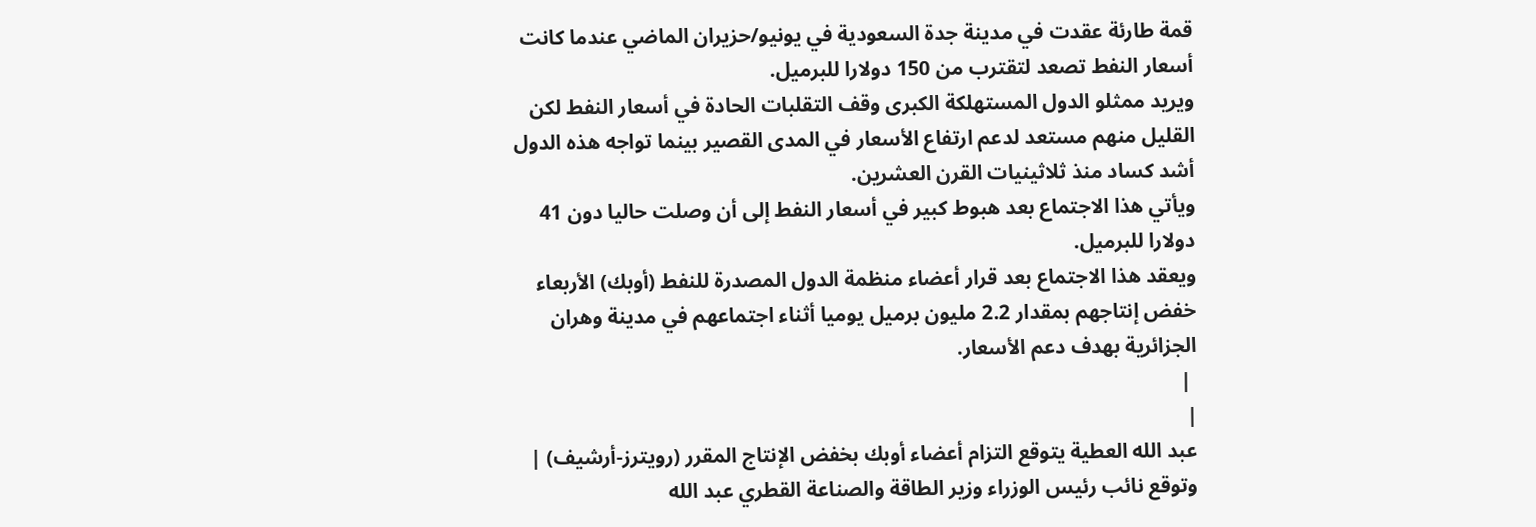قمة طارئة عقدت في مدينة جدة السعودية في يونيو/حزيران الماضي عندما كانت أسعار النفط تصعد لتقترب من 150 دولارا للبرميل.
ويريد ممثلو الدول المستهلكة الكبرى وقف التقلبات الحادة في أسعار النفط لكن القليل منهم مستعد لدعم ارتفاع الأسعار في المدى القصير بينما تواجه هذه الدول أشد كساد منذ ثلاثينيات القرن العشرين.
ويأتي هذا الاجتماع بعد هبوط كبير في أسعار النفط إلى أن وصلت حاليا دون 41 دولارا للبرميل.
ويعقد هذا الاجتماع بعد قرار أعضاء منظمة الدول المصدرة للنفط (أوبك) الأربعاء خفض إنتاجهم بمقدار 2.2 مليون برميل يوميا أثناء اجتماعهم في مدينة وهران الجزائرية بهدف دعم الأسعار.
 |
|
عبد الله العطية يتوقع التزام أعضاء أوبك بخفض الإنتاج المقرر (رويترز-أرشيف) |
وتوقع نائب رئيس الوزراء وزير الطاقة والصناعة القطري عبد الله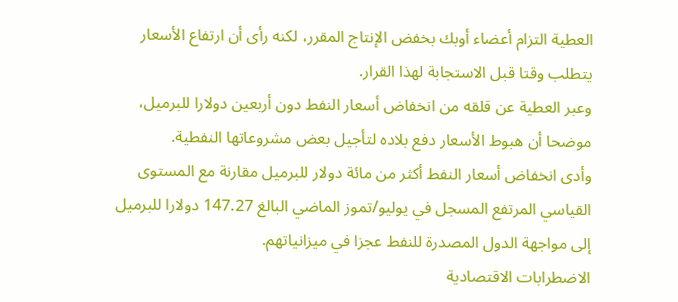العطية التزام أعضاء أوبك بخفض الإنتاج المقرر، لكنه رأى أن ارتفاع الأسعار يتطلب وقتا قبل الاستجابة لهذا القرار.
وعبر العطية عن قلقه من انخفاض أسعار النفط دون أربعين دولارا للبرميل، موضحا أن هبوط الأسعار دفع بلاده لتأجيل بعض مشروعاتها النفطية.
وأدى انخفاض أسعار النفط أكثر من مائة دولار للبرميل مقارنة مع المستوى القياسي المرتفع المسجل في يوليو/تموز الماضي البالغ 147.27 دولارا للبرميل إلى مواجهة الدول المصدرة للنفط عجزا في ميزانياتهم.
الاضطرابات الاقتصادية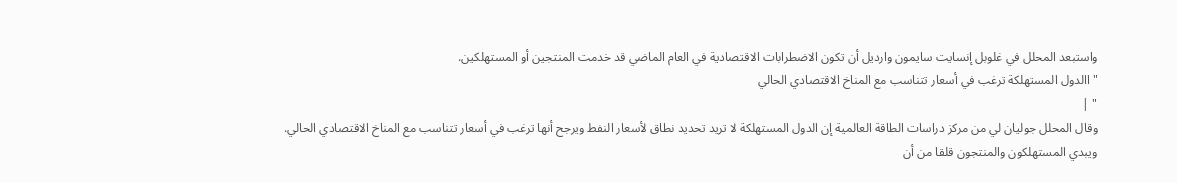واستبعد المحلل في غلوبل إنسايت سايمون وارديل أن تكون الاضطرابات الاقتصادية في العام الماضي قد خدمت المنتجين أو المستهلكين.
" االدول المستهلكة ترغب في أسعار تتناسب مع المناخ الاقتصادي الحالي
" |
وقال المحلل جوليان لي من مركز دراسات الطاقة العالمية إن الدول المستهلكة لا تريد تحديد نطاق لأسعار النفط ويرجح أنها ترغب في أسعار تتناسب مع المناخ الاقتصادي الحالي.
ويبدي المستهلكون والمنتجون قلقا من أن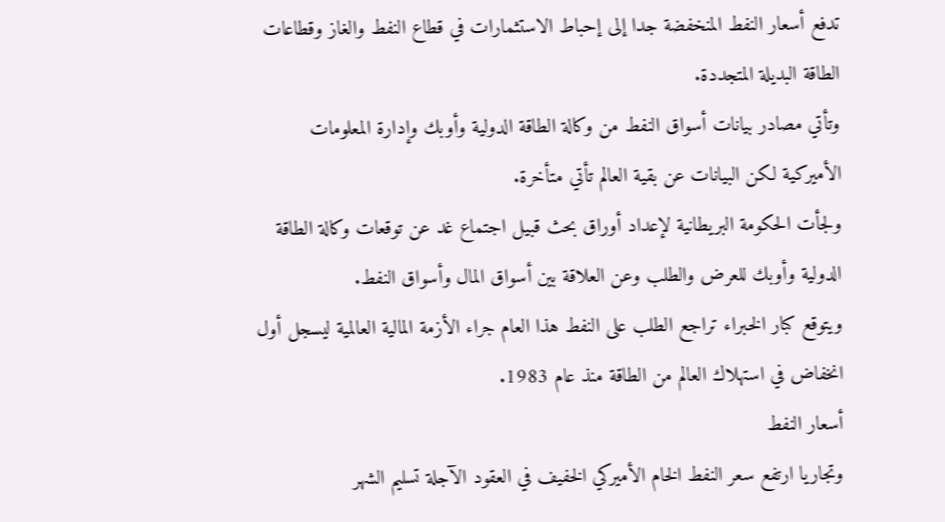تدفع أسعار النفط المنخفضة جدا إلى إحباط الاستثمارات في قطاع النفط والغاز وقطاعات الطاقة البديلة المتجددة.
وتأتي مصادر بيانات أسواق النفط من وكالة الطاقة الدولية وأوبك وإدارة المعلومات الأميركية لكن البيانات عن بقية العالم تأتي متأخرة.
ولجأت الحكومة البريطانية لإعداد أوراق بحث قبيل اجتماع غد عن توقعات وكالة الطاقة الدولية وأوبك للعرض والطلب وعن العلاقة بين أسواق المال وأسواق النفط.
ويتوقع كبار الخبراء تراجع الطلب على النفط هذا العام جراء الأزمة المالية العالمية ليسجل أول انخفاض في استهلاك العالم من الطاقة منذ عام 1983.
أسعار النفط
وتجاريا ارتفع سعر النفط الخام الأميركي الخفيف في العقود الآجلة تسليم الشهر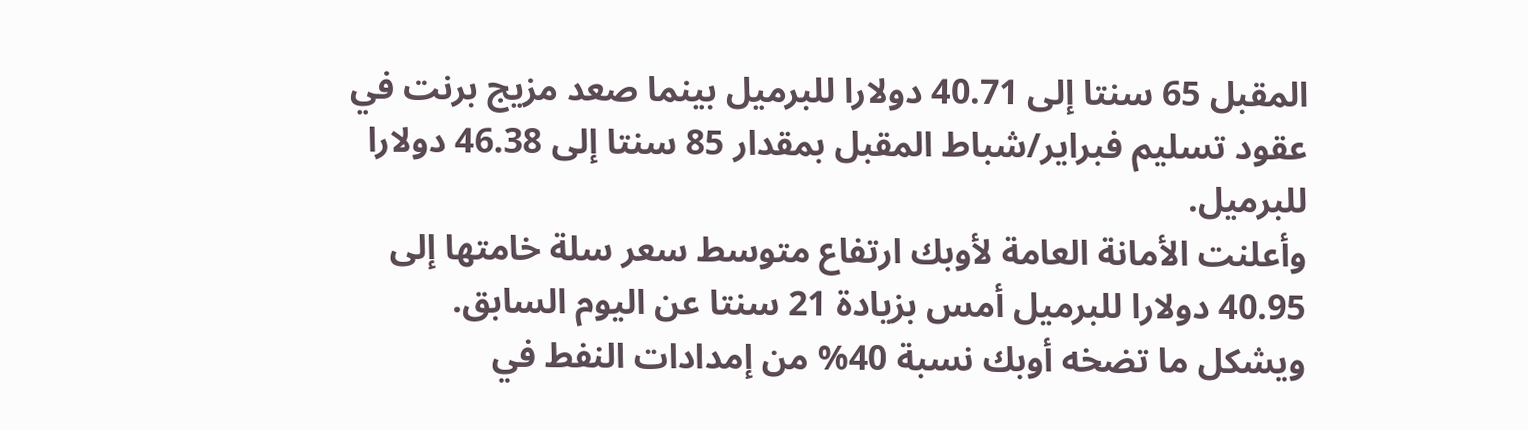المقبل 65 سنتا إلى 40.71 دولارا للبرميل بينما صعد مزيج برنت في عقود تسليم فبراير/شباط المقبل بمقدار 85 سنتا إلى 46.38 دولارا للبرميل.
وأعلنت الأمانة العامة لأوبك ارتفاع متوسط سعر سلة خامتها إلى 40.95 دولارا للبرميل أمس بزيادة 21 سنتا عن اليوم السابق.
ويشكل ما تضخه أوبك نسبة 40% من إمدادات النفط في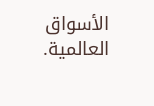الأسواق العالمية.